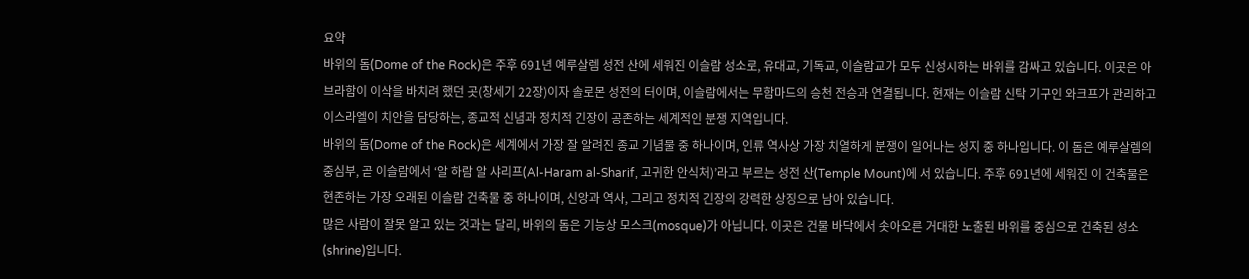요약
바위의 돔(Dome of the Rock)은 주후 691년 예루살렘 성전 산에 세워진 이슬람 성소로, 유대교, 기독교, 이슬람교가 모두 신성시하는 바위를 감싸고 있습니다. 이곳은 아브라함이 이삭을 바치려 했던 곳(창세기 22장)이자 솔로몬 성전의 터이며, 이슬람에서는 무함마드의 승천 전승과 연결됩니다. 현재는 이슬람 신탁 기구인 와크프가 관리하고 이스라엘이 치안을 담당하는, 종교적 신념과 정치적 긴장이 공존하는 세계적인 분쟁 지역입니다.
바위의 돔(Dome of the Rock)은 세계에서 가장 잘 알려진 종교 기념물 중 하나이며, 인류 역사상 가장 치열하게 분쟁이 일어나는 성지 중 하나입니다. 이 돔은 예루살렘의 중심부, 곧 이슬람에서 ‘알 하람 알 샤리프(Al-Haram al-Sharif, 고귀한 안식처)’라고 부르는 성전 산(Temple Mount)에 서 있습니다. 주후 691년에 세워진 이 건축물은 현존하는 가장 오래된 이슬람 건축물 중 하나이며, 신앙과 역사, 그리고 정치적 긴장의 강력한 상징으로 남아 있습니다.
많은 사람이 잘못 알고 있는 것과는 달리, 바위의 돔은 기능상 모스크(mosque)가 아닙니다. 이곳은 건물 바닥에서 솟아오른 거대한 노출된 바위를 중심으로 건축된 성소(shrine)입니다.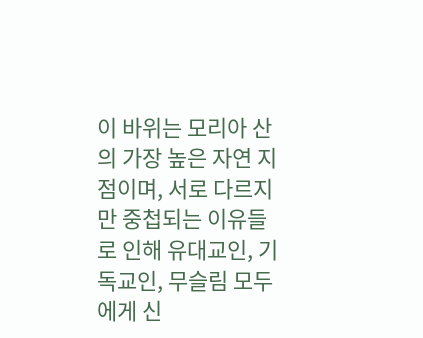이 바위는 모리아 산의 가장 높은 자연 지점이며, 서로 다르지만 중첩되는 이유들로 인해 유대교인, 기독교인, 무슬림 모두에게 신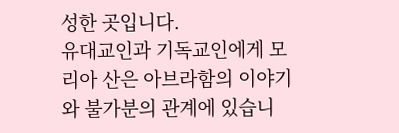성한 곳입니다.
유대교인과 기독교인에게 모리아 산은 아브라함의 이야기와 불가분의 관계에 있습니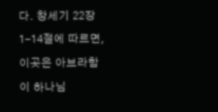다. 창세기 22장 1-14절에 따르면, 이곳은 아브라함이 하나님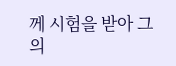께 시험을 받아 그의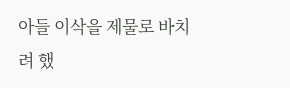아들 이삭을 제물로 바치려 했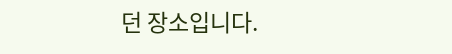던 장소입니다.